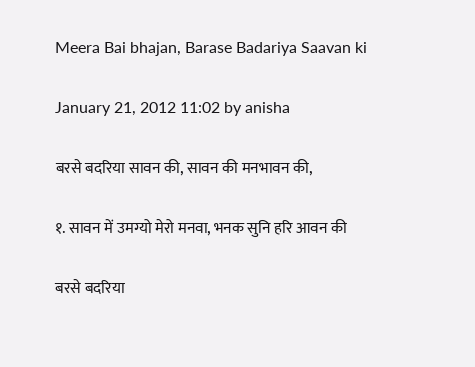Meera Bai bhajan, Barase Badariya Saavan ki

January 21, 2012 11:02 by anisha

बरसे बदरिया सावन की, सावन की मनभावन की,

१. सावन में उमग्यो मेरो मनवा, भनक सुनि हरि आवन की

बरसे बदरिया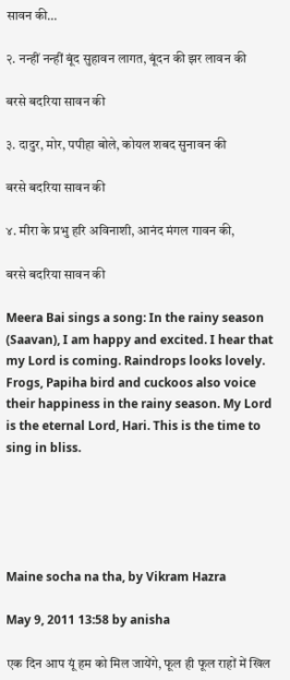सावन की…

२. नन्हीं नन्हीं बूंद सुहावन लागत, बूंदन की झर लावन की

बरसे बदरिया सावन की

३. दादुर, मोर, पपीहा बोले, कोयल शबद सुनावन की

बरसे बदरिया सावन की

४. मीरा के प्रभु हरि अविनाशी, आनंद मंगल गावन की,

बरसे बदरिया सावन की

Meera Bai sings a song: In the rainy season (Saavan), I am happy and excited. I hear that my Lord is coming. Raindrops looks lovely. Frogs, Papiha bird and cuckoos also voice their happiness in the rainy season. My Lord is the eternal Lord, Hari. This is the time to sing in bliss.





Maine socha na tha, by Vikram Hazra

May 9, 2011 13:58 by anisha

एक दिन आप यूं हम को मिल जायेंगे, फूल ही फूल राहों में खिल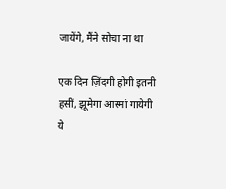जायेंगे, मैंने सोचा ना था

एक दिन ज़िंदगी होगी इतनी हसीं, झूमेगा आस्मां गायेगी ये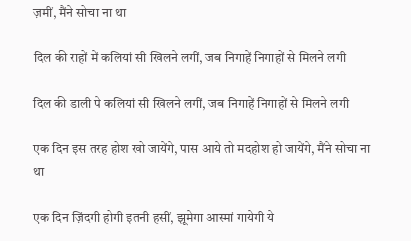ज़मीं, मैंने सोचा ना था

दिल की राहों में कलियां सी खिलने लगीं, जब निगाहें निगाहों से मिलने लगी

दिल की डाली पे कलियां सी खिलने लगीं, जब निगाहें निगाहों से मिलने लगी

एक दिन इस तरह होश खो जायेंगे, पास आये तो मदहोश हो जायेंगे, मैंने सोचा ना था

एक दिन ज़िंदगी होगी इतनी हसीं, झूमेगा आस्मां गायेगी ये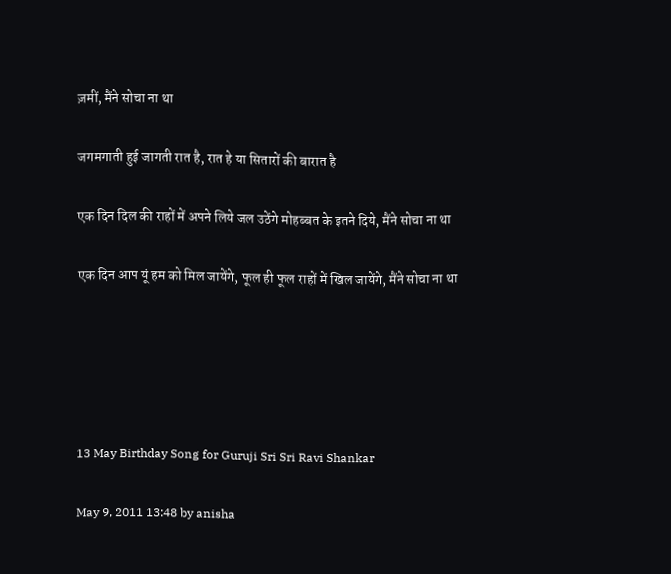ज़मीं, मैंने सोचा ना था

जगमगाती हुई जागती रात है, रात हे या सितारों की बारात है

एक दिन दिल की राहों में अपने लिये जल उठेंगे मोहब्बत के इतने दिये, मैंने सोचा ना था

एक दिन आप यूं हम को मिल जायेंगे, फूल ही फूल राहों में खिल जायेंगे, मैंने सोचा ना था





13 May Birthday Song for Guruji Sri Sri Ravi Shankar

May 9, 2011 13:48 by anisha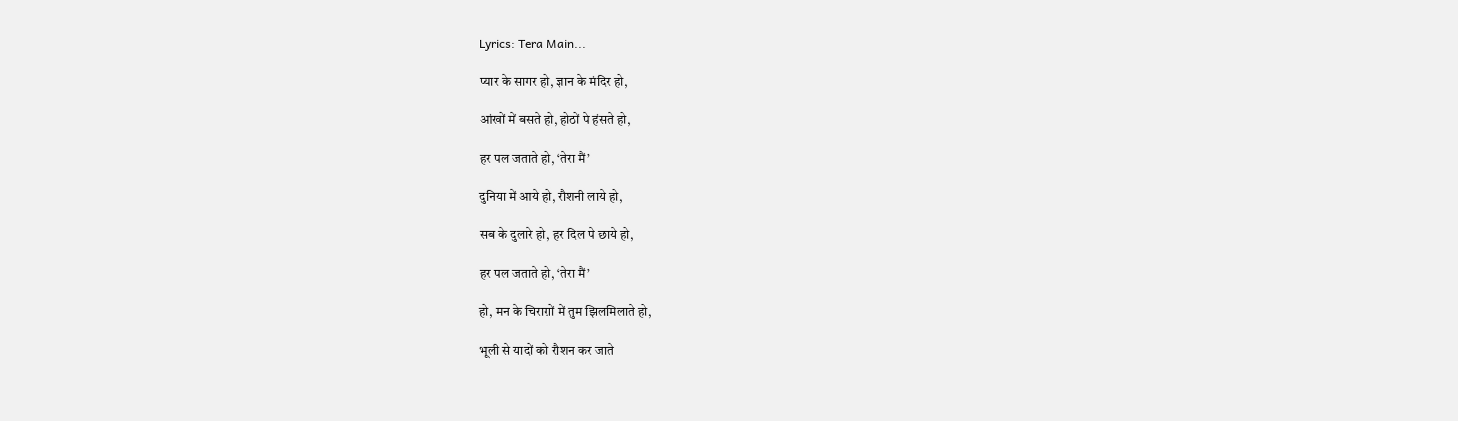Lyrics: Tera Main...

प्यार के सागर हो, ज्ञान के मंदिर हो,

आंखों में बसते हो, होठों पे हंसते हो,

हर पल जताते हो, ‘तेरा मैं’

दुनिया में आये हो, रौशनी लाये हो,

सब के दुलारे हो, हर दिल पे छाये हो,

हर पल जताते हो, ‘तेरा मैं’

हो, मन के चिराग़ों में तुम झिलमिलाते हो,

भूली से यादों को रौशन कर जाते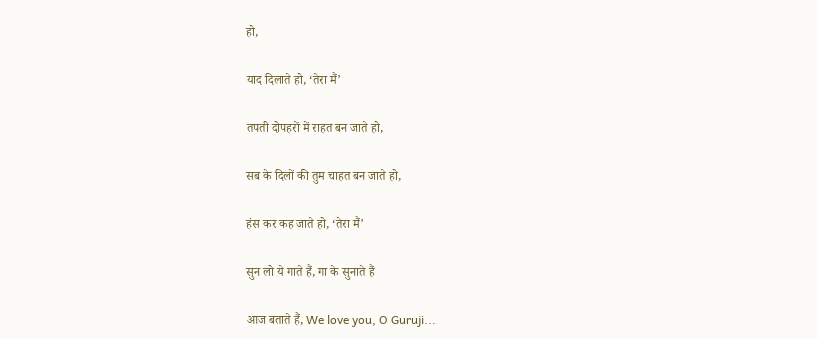हो,

याद दिलाते हो, ‘तेरा मैं’

तपती दोपहरों में राहत बन जाते हो,

सब के दिलों की तुम चाहत बन जाते हो,

हंस कर कह जाते हो, ‘तेरा मैं’

सुन लो ये गाते हैं, गा के सुनाते हैं

आज बताते हैं, We love you, O Guruji...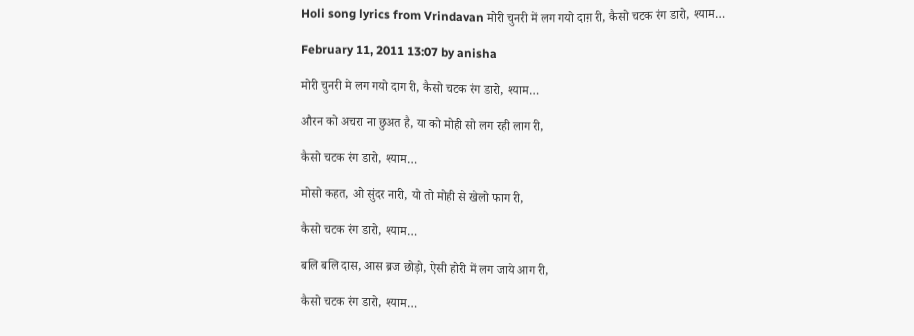Holi song lyrics from Vrindavan मोरी चुनरी में लग गयो दाग़ री, कैसो चटक रंग डारो, श्याम…

February 11, 2011 13:07 by anisha

मोरी चुनरी मे लग गयो दाग री, कैसो चटक रंग डारो, श्याम…

औरन को अचरा ना छुअत है, या को मोही सो लग रही लाग री,

कैसो चटक रंग डारो, श्याम…

मोसो कहत, ओ सुंदर नारी, यो तो मोही से खेलो फाग री,

कैसो चटक रंग डारो, श्याम…

बलि बलि दास, आस ब्रज छोड़ो, ऐसी होरी में लग जाये आग री,

कैसो चटक रंग डारो, श्याम…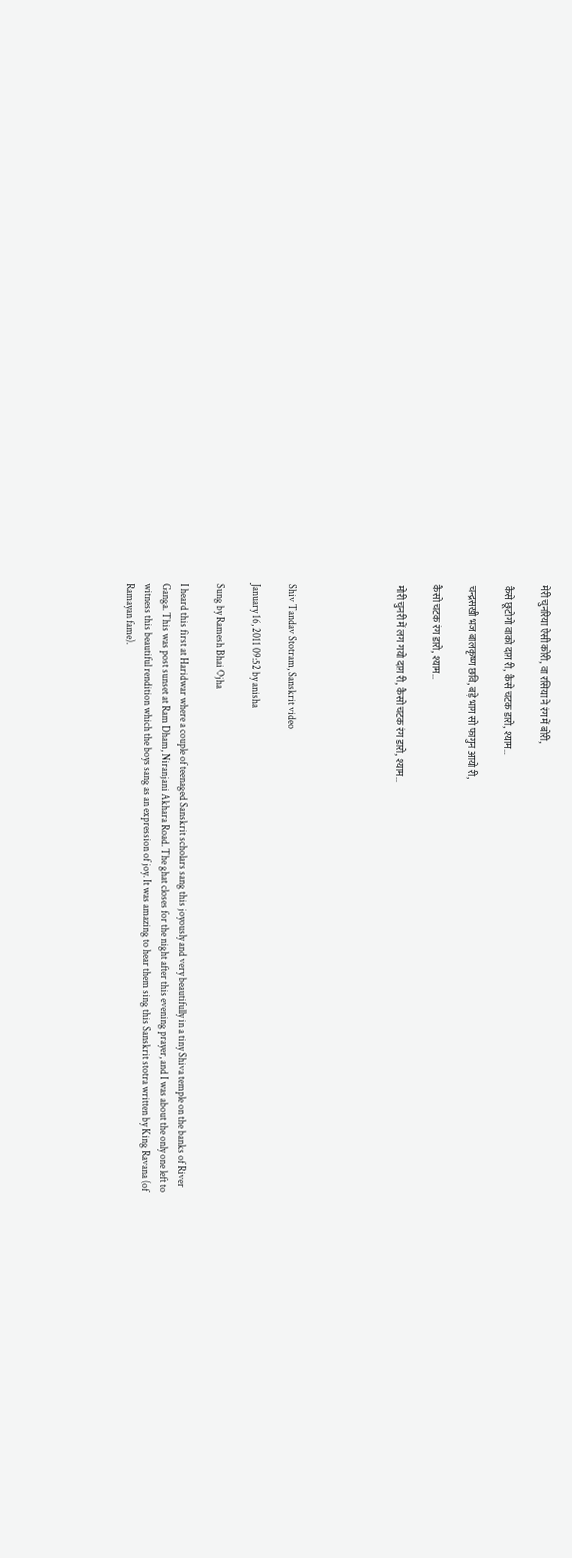मेरी चुनरिया ऐसी कोरी, वा रसिया ने रंग में बोरी,

कैसे छूटोगो वाको दाग़ री, कैसे चटक डारो, श्याम…

चन्द्रसखी भज बालकृष्ण छवि, बड़े भाग सो फागुन आयो री,

कैसो चटक रंग डारो, श्याम…

मोरी चुनरी में लग गयो दाग़ री, कैसो चटक रंग डारो, श्याम…





Shiv Tandav Stotram, Sanskrit video

January 16, 2011 09:52 by anisha

Sung by Ramesh Bhai Ojha

I heard this first at Haridwar where a couple of teenaged Sanskrit scholars sang this joyously and very beautifully in a tiny Shiva temple on the banks of River Ganga. This was post sunset at Ram Dham, Niranjani Akhara Road. The ghat closes for the night after this evening prayer, and I was about the only one left to witness this beautiful rendition which the boys sang as an expression of joy. It was amazing to hear them sing this Sanskrit stotra written by King Ravana (of Ramayan fame).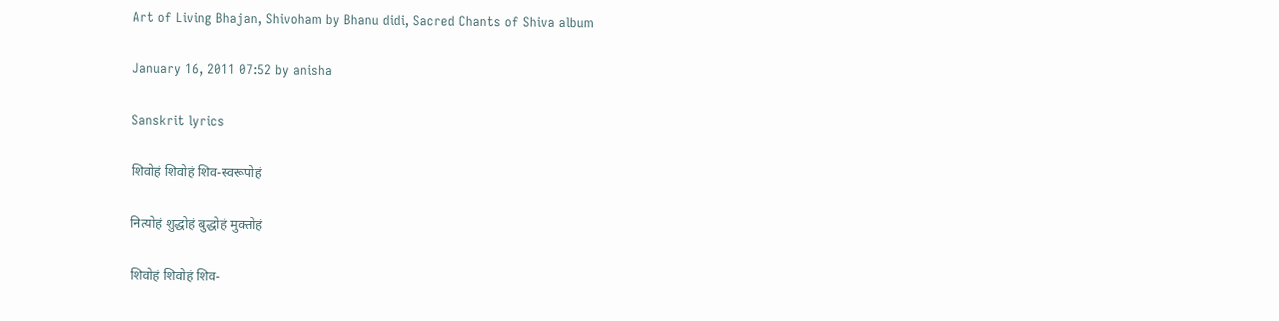Art of Living Bhajan, Shivoham by Bhanu didi, Sacred Chants of Shiva album

January 16, 2011 07:52 by anisha

Sanskrit lyrics

शिवोहं शिवोहं शिव-स्वरूपोहं

नित्योहं शुद्धोहं बुद्धोहं मुक्तोहं

शिवोहं शिवोहं शिव-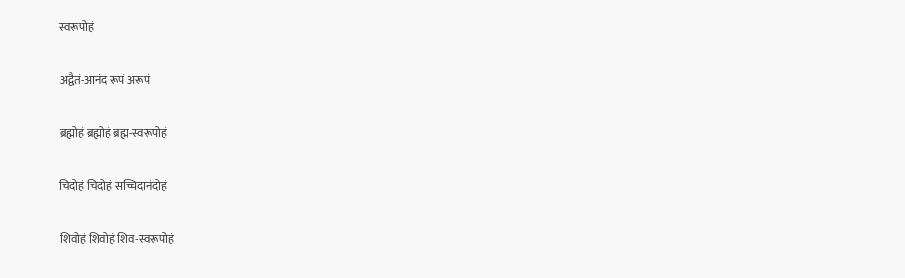स्वरूपोहं

अद्वैतं-आनंद रूपं अरूपं

ब्रह्मोहं ब्रह्मोहं ब्रह्म-स्वरूपोहं

चिदोहं चिदोहं सच्चिदानंदोहं

शिवोहं शिवोहं शिव-स्वरूपोहं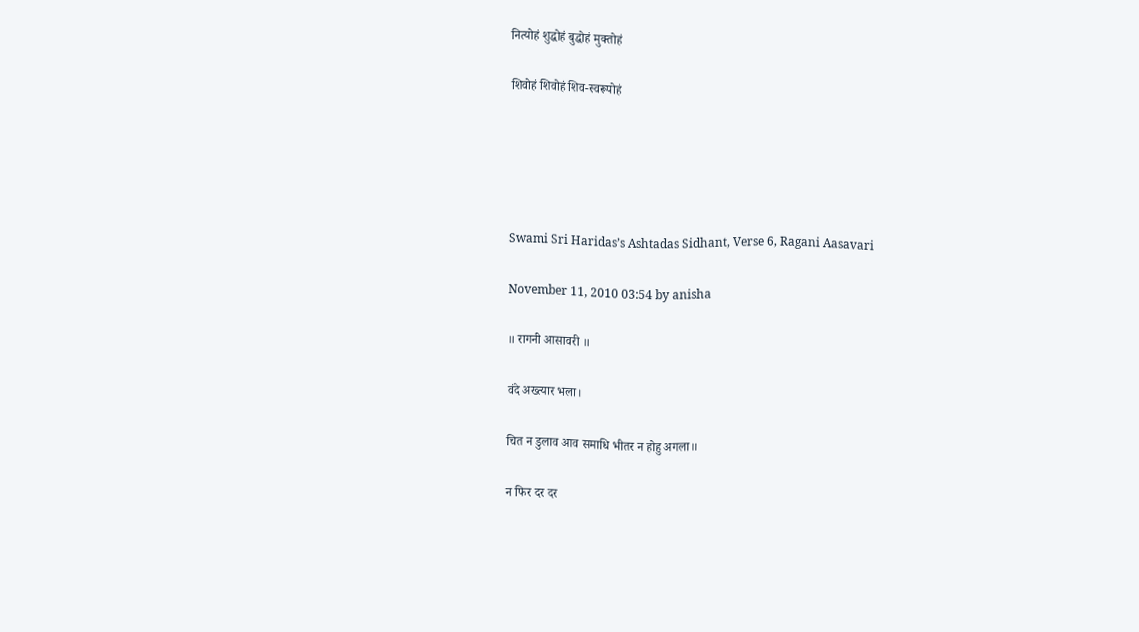नित्योहं शुद्धोहं बुद्धोहं मुक्तोहं

शिवोहं शिवोहं शिव-स्वरूपोहं





Swami Sri Haridas’s Ashtadas Sidhant, Verse 6, Ragani Aasavari

November 11, 2010 03:54 by anisha

॥ रागनी आसावरी ॥

वंदे अख्त्यार भला।

चित न डुलाव आव समाधि भीतर न हो‍हु अगला॥

न फिर दर दर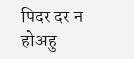पिदर दर न होअहु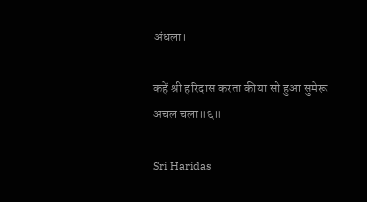अंधला।

कहें श्री हरिदास करता कीया सो हुआ सुमेरू अचल चला॥६॥

Sri Haridas